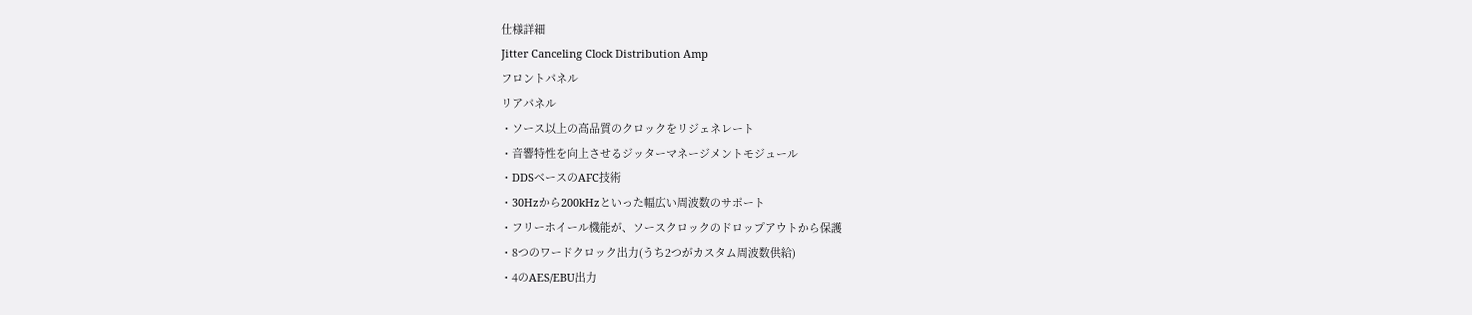仕様詳細
Jitter Canceling Clock Distribution Amp
フロントパネル
リアパネル
・ソース以上の高品質のクロックをリジェネレート
・音響特性を向上させるジッターマネージメントモジュール
・DDSベースのAFC技術
・30Hzから200kHzといった幅広い周波数のサポート
・フリーホイール機能が、ソースクロックのドロップアウトから保護
・8つのワードクロック出力(うち2つがカスタム周波数供給)
・4のAES/EBU出力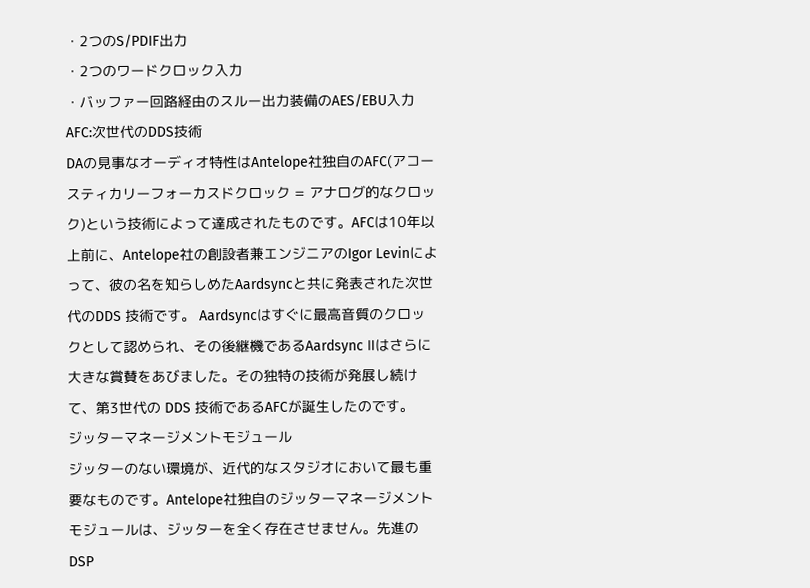・2つのS/PDIF出力
・2つのワードクロック入力
・バッファー回路経由のスルー出力装備のAES/EBU入力
AFC:次世代のDDS技術
DAの見事なオーディオ特性はAntelope社独自のAFC(アコースティカリーフォーカスドクロック = アナログ的なクロック)という技術によって達成されたものです。AFCは10年以上前に、Antelope社の創設者兼エンジニアのIgor Levinによって、彼の名を知らしめたAardsyncと共に発表された次世代のDDS 技術です。 Aardsyncはすぐに最高音質のクロックとして認められ、その後継機であるAardsync Ⅱはさらに大きな賞賛をあびました。その独特の技術が発展し続けて、第3世代の DDS 技術であるAFCが誕生したのです。
ジッターマネージメントモジュール
ジッターのない環境が、近代的なスタジオにおいて最も重要なものです。Antelope社独自のジッターマネージメントモジュールは、ジッターを全く存在させません。先進のDSP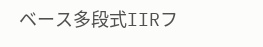ベース多段式IIRフ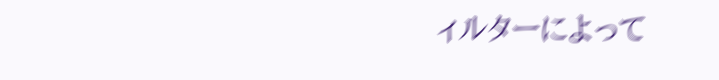ィルターによって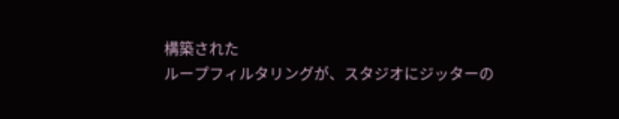構築された
ループフィルタリングが、スタジオにジッターの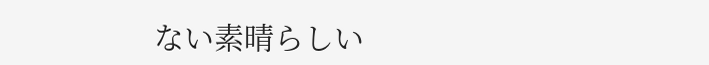ない素晴らしい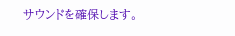サウンドを確保します。